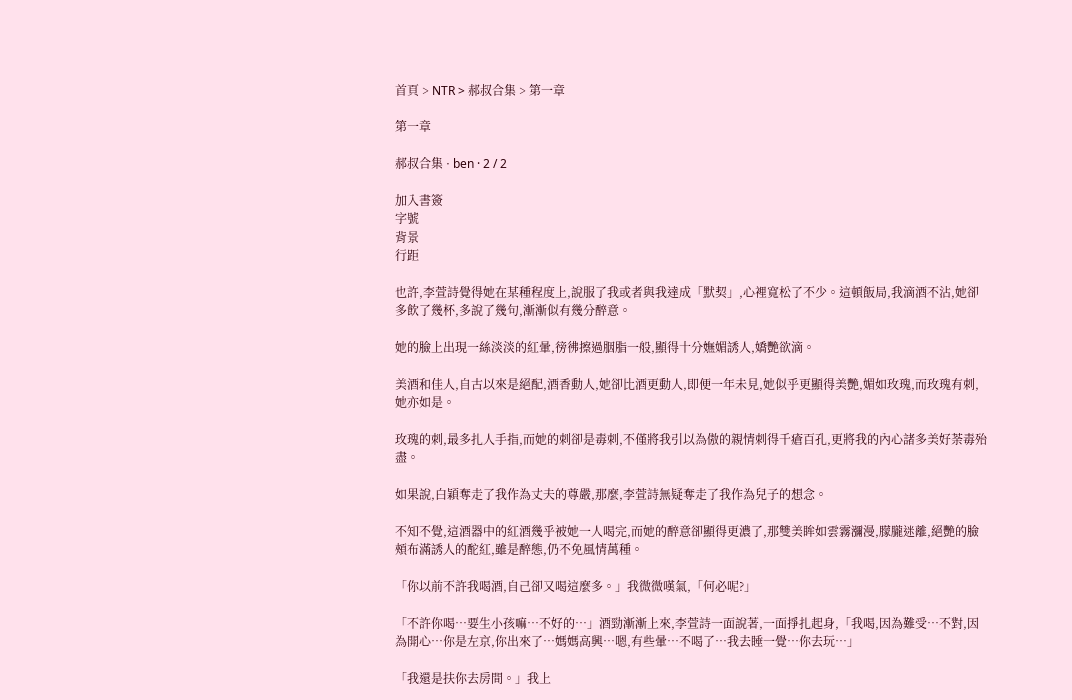首頁 > NTR > 郝叔合集 > 第一章

第一章

郝叔合集 · ben · 2 / 2

加入書簽
字號
背景
行距

也許,李萱詩覺得她在某種程度上,說服了我或者與我達成「默契」,心裡寬松了不少。這頓飯局,我滴酒不沾,她卻多飲了幾杯,多說了幾句,漸漸似有幾分醉意。

她的臉上出現一絲淡淡的紅暈,徬彿擦過胭脂一般,顯得十分嫵媚誘人,嬌艷欲滴。

美酒和佳人,自古以來是絕配,酒香動人,她卻比酒更動人,即便一年未見,她似乎更顯得美艷,媚如玫瑰,而玫瑰有刺,她亦如是。

玫瑰的刺,最多扎人手指,而她的刺卻是毒刺,不僅將我引以為傲的親情刺得千瘡百孔,更將我的內心諸多美好荼毒殆盡。

如果說,白穎奪走了我作為丈夫的尊嚴,那麼,李萱詩無疑奪走了我作為兒子的想念。

不知不覺,這酒器中的紅酒幾乎被她一人喝完,而她的醉意卻顯得更濃了,那雙美眸如雲霧瀰漫,朦朧迷離,絕艷的臉頰布滿誘人的酡紅,雖是醉態,仍不免風情萬種。

「你以前不許我喝酒,自己卻又喝這麼多。」我微微嘆氣,「何必呢?」

「不許你喝…要生小孩嘛…不好的…」酒勁漸漸上來,李萱詩一面說著,一面掙扎起身,「我喝,因為難受…不對,因為開心…你是左京,你出來了…媽媽高興…嗯,有些暈…不喝了…我去睡一覺…你去玩…」

「我還是扶你去房間。」我上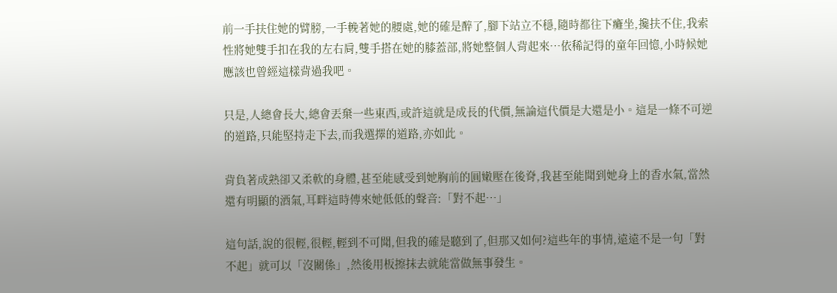前一手扶住她的臂膀,一手輓著她的腰處,她的確是醉了,腳下站立不穩,隨時都往下癱坐,攙扶不住,我索性將她雙手扣在我的左右肩,雙手搭在她的膝蓋部,將她整個人背起來…依稀記得的童年回憶,小時候她應該也曾經這樣背過我吧。

只是,人總會長大,總會丟棄一些東西,或許這就是成長的代價,無論這代價是大還是小。這是一條不可逆的道路,只能堅持走下去,而我選擇的道路,亦如此。

背負著成熟卻又柔軟的身體,甚至能感受到她胸前的圓嫩壓在後脊,我甚至能聞到她身上的香水氣,當然還有明顯的酒氣,耳畔這時傳來她低低的聲音:「對不起…」

這句話,說的很輕,很輕,輕到不可聞,但我的確是聽到了,但那又如何?這些年的事情,遠遠不是一句「對不起」就可以「沒關係」,然後用板擦抹去就能當做無事發生。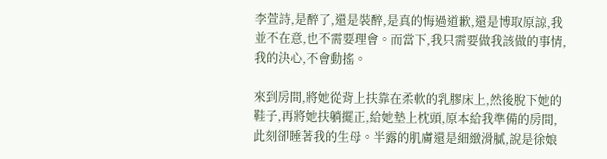李萱詩,是醉了,還是裝醉,是真的悔過道歉,還是博取原諒,我並不在意,也不需要理會。而當下,我只需要做我該做的事情,我的決心,不會動搖。

來到房間,將她從背上扶靠在柔軟的乳膠床上,然後脫下她的鞋子,再將她扶躺擺正,給她墊上枕頭,原本給我準備的房間,此刻卻睡著我的生母。半露的肌膚還是細緻滑膩,說是徐娘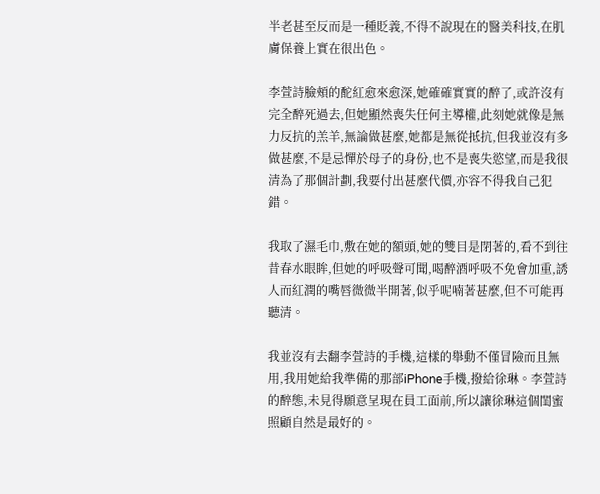半老甚至反而是一種貶義,不得不說現在的醫美科技,在肌膚保養上實在很出色。

李萱詩臉頰的酡紅愈來愈深,她確確實實的醉了,或許沒有完全醉死過去,但她顯然喪失任何主導權,此刻她就像是無力反抗的羔羊,無論做甚麼,她都是無從抵抗,但我並沒有多做甚麼,不是忌憚於母子的身份,也不是喪失慾望,而是我很清為了那個計劃,我要付出甚麼代價,亦容不得我自己犯錯。

我取了濕毛巾,敷在她的額頭,她的雙目是閉著的,看不到往昔春水眼眸,但她的呼吸聲可聞,喝醉酒呼吸不免會加重,誘人而紅潤的嘴唇微微半開著,似乎呢喃著甚麼,但不可能再聽清。

我並沒有去翻李萱詩的手機,這樣的舉動不僅冒險而且無用,我用她給我準備的那部iPhone手機,撥給徐琳。李萱詩的醉態,未見得願意呈現在員工面前,所以讓徐琳這個閨蜜照顧自然是最好的。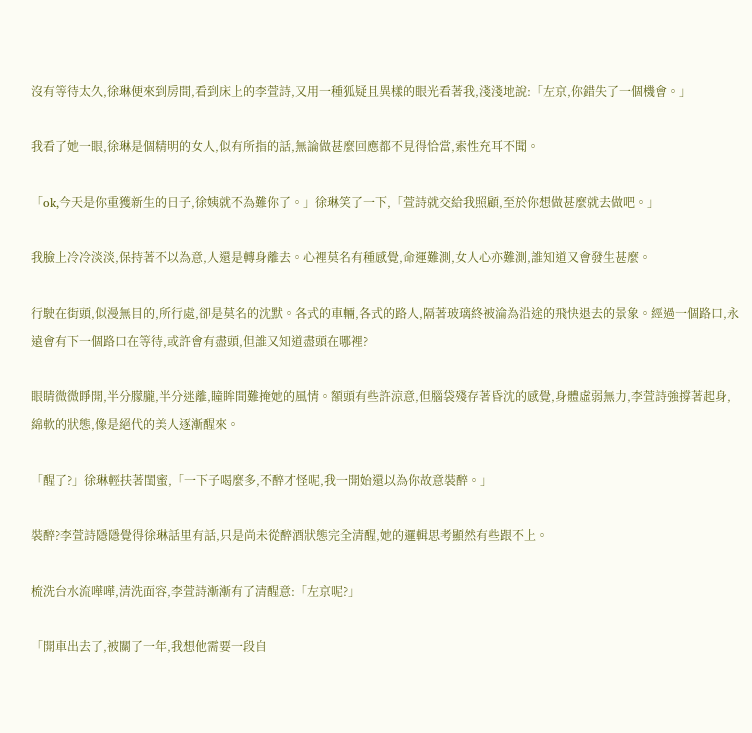沒有等待太久,徐琳便來到房間,看到床上的李萱詩,又用一種狐疑且異樣的眼光看著我,淺淺地說:「左京,你錯失了一個機會。」

我看了她一眼,徐琳是個精明的女人,似有所指的話,無論做甚麼回應都不見得恰當,索性充耳不聞。

「ok,今天是你重獲新生的日子,徐姨就不為難你了。」徐琳笑了一下,「萱詩就交給我照顧,至於你想做甚麼就去做吧。」

我臉上冷冷淡淡,保持著不以為意,人還是轉身離去。心裡莫名有種感覺,命運難測,女人心亦難測,誰知道又會發生甚麼。

行駛在街頭,似漫無目的,所行處,卻是莫名的沈默。各式的車輛,各式的路人,隔著玻璃終被淪為沿途的飛快退去的景象。經過一個路口,永遠會有下一個路口在等待,或許會有盡頭,但誰又知道盡頭在哪裡?

眼睛微微睜開,半分朦朧,半分迷離,瞳眸間難掩她的風情。額頭有些許涼意,但腦袋殘存著昏沈的感覺,身體虛弱無力,李萱詩強撐著起身,綿軟的狀態,像是絕代的美人逐漸醒來。

「醒了?」徐琳輕扶著閨蜜,「一下子喝麼多,不醉才怪呢,我一開始還以為你故意裝醉。」

裝醉?李萱詩隱隱覺得徐琳話里有話,只是尚未從醉酒狀態完全清醒,她的邏輯思考顯然有些跟不上。

梳洗台水流嘩嘩,清洗面容,李萱詩漸漸有了清醒意:「左京呢?」

「開車出去了,被關了一年,我想他需要一段自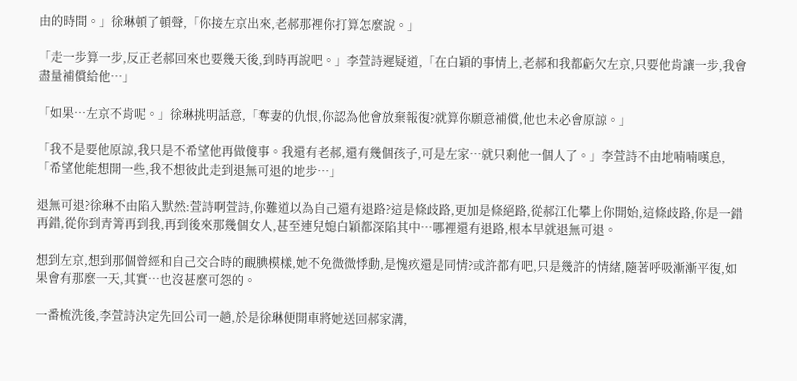由的時間。」徐琳頓了頓聲,「你接左京出來,老郝那裡你打算怎麼說。」

「走一步算一步,反正老郝回來也要幾天後,到時再說吧。」李萱詩遲疑道,「在白穎的事情上,老郝和我都虧欠左京,只要他肯讓一步,我會盡量補償給他…」

「如果…左京不肯呢。」徐琳挑明話意,「奪妻的仇恨,你認為他會放棄報復?就算你願意補償,他也未必會原諒。」

「我不是要他原諒,我只是不希望他再做傻事。我還有老郝,還有幾個孩子,可是左家…就只剩他一個人了。」李萱詩不由地喃喃嘆息,「希望他能想開一些,我不想彼此走到退無可退的地步…」

退無可退?徐琳不由陷入默然:萱詩啊萱詩,你難道以為自己還有退路?這是條歧路,更加是條絕路,從郝江化攀上你開始,這條歧路,你是一錯再錯,從你到青箐再到我,再到後來那幾個女人,甚至連兒媳白穎都深陷其中…哪裡還有退路,根本早就退無可退。

想到左京,想到那個曾經和自己交合時的靦腆模樣,她不免微微悸動,是愧疚還是同情?或許都有吧,只是幾許的情緒,隨著呼吸漸漸平復,如果會有那麼一天,其實…也沒甚麼可怨的。

一番梳洗後,李萱詩決定先回公司一趟,於是徐琳便開車將她送回郝家溝,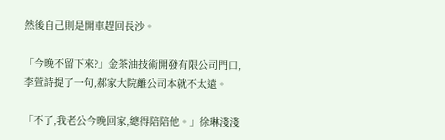然後自己則是開車趕回長沙。

「今晚不留下來?」金茶油技術開發有限公司門口,李萱詩提了一句,郝家大院離公司本就不太遠。

「不了,我老公今晚回家,總得陪陪他。」徐琳淺淺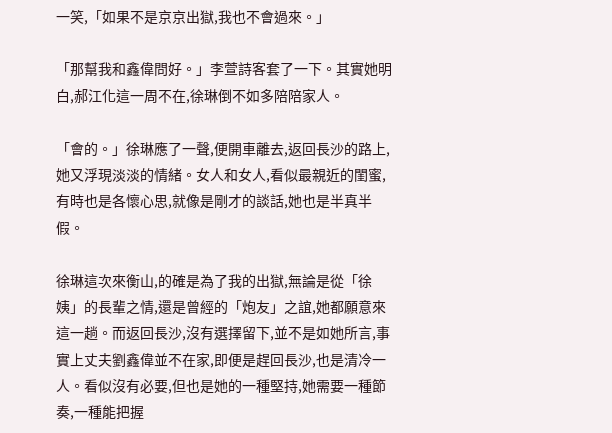一笑,「如果不是京京出獄,我也不會過來。」

「那幫我和鑫偉問好。」李萱詩客套了一下。其實她明白,郝江化這一周不在,徐琳倒不如多陪陪家人。

「會的。」徐琳應了一聲,便開車離去,返回長沙的路上,她又浮現淡淡的情緒。女人和女人,看似最親近的閨蜜,有時也是各懷心思,就像是剛才的談話,她也是半真半假。

徐琳這次來衡山,的確是為了我的出獄,無論是從「徐姨」的長輩之情,還是曾經的「炮友」之誼,她都願意來這一趟。而返回長沙,沒有選擇留下,並不是如她所言,事實上丈夫劉鑫偉並不在家,即便是趕回長沙,也是清冷一人。看似沒有必要,但也是她的一種堅持,她需要一種節奏,一種能把握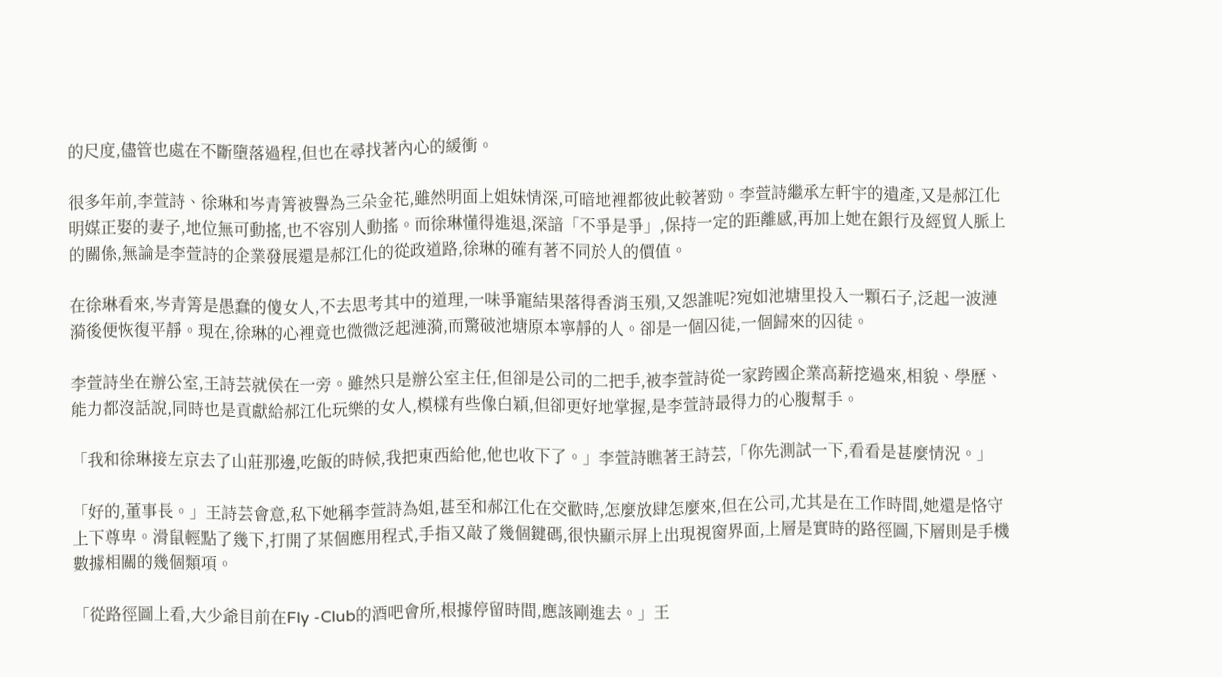的尺度,儘管也處在不斷墮落過程,但也在尋找著內心的緩衝。

很多年前,李萱詩、徐琳和岑青箐被譽為三朵金花,雖然明面上姐妹情深,可暗地裡都彼此較著勁。李萱詩繼承左軒宇的遺產,又是郝江化明媒正娶的妻子,地位無可動搖,也不容別人動搖。而徐琳懂得進退,深諳「不爭是爭」,保持一定的距離感,再加上她在銀行及經貿人脈上的關係,無論是李萱詩的企業發展還是郝江化的從政道路,徐琳的確有著不同於人的價值。

在徐琳看來,岑青箐是愚蠢的傻女人,不去思考其中的道理,一味爭寵結果落得香消玉殞,又怨誰呢?宛如池塘里投入一顆石子,泛起一波漣漪後便恢復平靜。現在,徐琳的心裡竟也微微泛起漣漪,而驚破池塘原本寧靜的人。卻是一個囚徒,一個歸來的囚徒。

李萱詩坐在辦公室,王詩芸就侯在一旁。雖然只是辦公室主任,但卻是公司的二把手,被李萱詩從一家跨國企業高薪挖過來,相貌、學歷、能力都沒話說,同時也是貢獻給郝江化玩樂的女人,模樣有些像白穎,但卻更好地掌握,是李萱詩最得力的心腹幫手。

「我和徐琳接左京去了山莊那邊,吃飯的時候,我把東西給他,他也收下了。」李萱詩瞧著王詩芸,「你先測試一下,看看是甚麼情況。」

「好的,董事長。」王詩芸會意,私下她稱李萱詩為姐,甚至和郝江化在交歡時,怎麼放肆怎麼來,但在公司,尤其是在工作時間,她還是恪守上下尊卑。滑鼠輕點了幾下,打開了某個應用程式,手指又敲了幾個鍵碼,很快顯示屏上出現視窗界面,上層是實時的路徑圖,下層則是手機數據相關的幾個類項。

「從路徑圖上看,大少爺目前在Fly -Club的酒吧會所,根據停留時間,應該剛進去。」王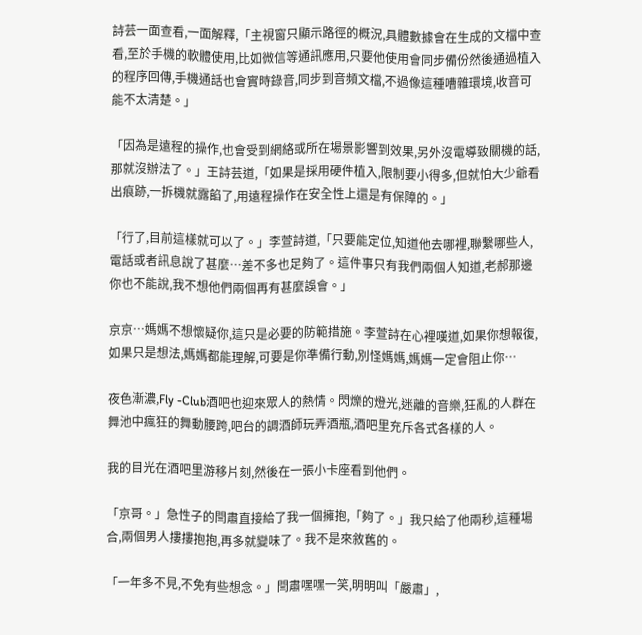詩芸一面查看,一面解釋,「主視窗只顯示路徑的概況,具體數據會在生成的文檔中查看,至於手機的軟體使用,比如微信等通訊應用,只要他使用會同步備份然後通過植入的程序回傳,手機通話也會實時錄音,同步到音頻文檔,不過像這種嘈雜環境,收音可能不太清楚。」

「因為是遠程的操作,也會受到網絡或所在場景影響到效果,另外沒電導致關機的話,那就沒辦法了。」王詩芸道,「如果是採用硬件植入,限制要小得多,但就怕大少爺看出痕跡,一拆機就露餡了,用遠程操作在安全性上還是有保障的。」

「行了,目前這樣就可以了。」李萱詩道,「只要能定位,知道他去哪裡,聯繫哪些人,電話或者訊息說了甚麼…差不多也足夠了。這件事只有我們兩個人知道,老郝那邊你也不能說,我不想他們兩個再有甚麼誤會。」

京京…媽媽不想懷疑你,這只是必要的防範措施。李萱詩在心裡嘆道,如果你想報復,如果只是想法,媽媽都能理解,可要是你準備行動,別怪媽媽,媽媽一定會阻止你…

夜色漸濃,Fly -Club酒吧也迎來眾人的熱情。閃爍的燈光,迷離的音樂,狂亂的人群在舞池中瘋狂的舞動腰跨,吧台的調酒師玩弄酒瓶,酒吧里充斥各式各樣的人。

我的目光在酒吧里游移片刻,然後在一張小卡座看到他們。

「京哥。」急性子的閆肅直接給了我一個擁抱,「夠了。」我只給了他兩秒,這種場合,兩個男人摟摟抱抱,再多就變味了。我不是來敘舊的。

「一年多不見,不免有些想念。」閆肅嘿嘿一笑,明明叫「嚴肅」,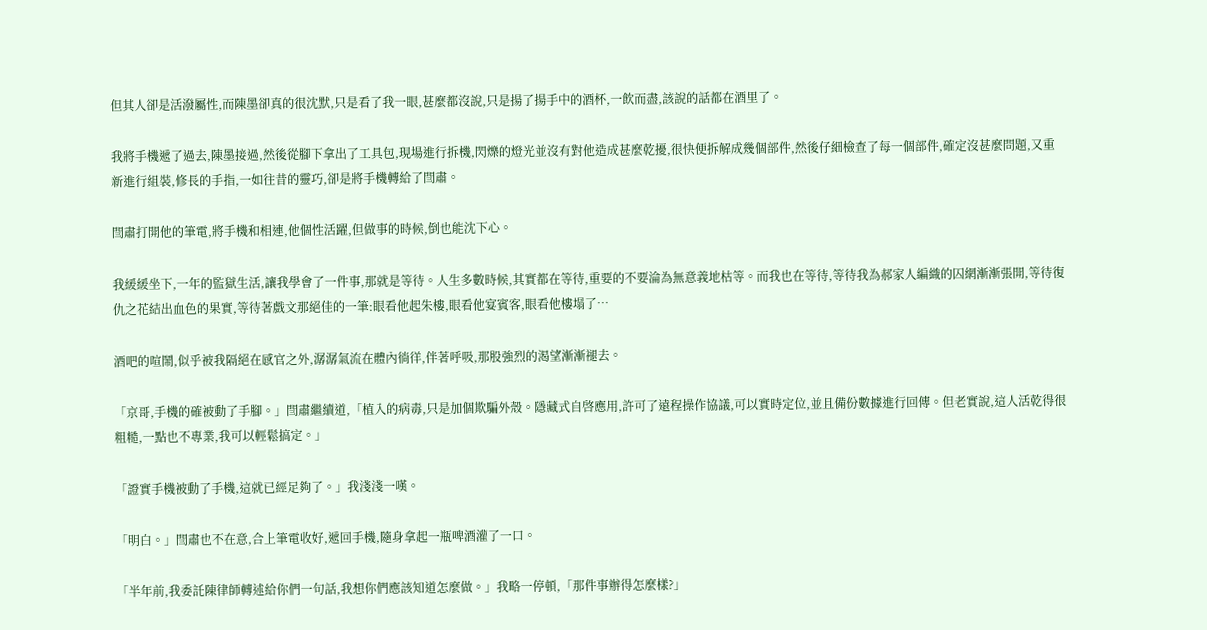但其人卻是活潑屬性,而陳墨卻真的很沈默,只是看了我一眼,甚麼都沒說,只是揚了揚手中的酒杯,一飲而盡,該說的話都在酒里了。

我將手機遞了過去,陳墨接過,然後從腳下拿出了工具包,現場進行拆機,閃爍的燈光並沒有對他造成甚麼乾擾,很快便拆解成幾個部件,然後仔細檢查了每一個部件,確定沒甚麼問題,又重新進行組裝,修長的手指,一如往昔的靈巧,卻是將手機轉給了閆肅。

閆肅打開他的筆電,將手機和相連,他個性活躍,但做事的時候,倒也能沈下心。

我緩緩坐下,一年的監獄生活,讓我學會了一件事,那就是等待。人生多數時候,其實都在等待,重要的不要淪為無意義地枯等。而我也在等待,等待我為郝家人編織的囚網漸漸張開,等待復仇之花結出血色的果實,等待著戲文那絕佳的一筆:眼看他起朱樓,眼看他宴賓客,眼看他樓塌了…

酒吧的喧鬧,似乎被我隔絕在感官之外,潺潺氣流在體內徜徉,伴著呼吸,那股強烈的渴望漸漸褪去。

「京哥,手機的確被動了手腳。」閆肅繼續道,「植入的病毒,只是加個欺騙外殼。隱藏式自啓應用,許可了遠程操作協議,可以實時定位,並且備份數據進行回傳。但老實說,這人活乾得很粗糙,一點也不專業,我可以輕鬆搞定。」

「證實手機被動了手機,這就已經足夠了。」我淺淺一嘆。

「明白。」閆肅也不在意,合上筆電收好,遞回手機,隨身拿起一瓶啤酒灌了一口。

「半年前,我委託陳律師轉述給你們一句話,我想你們應該知道怎麼做。」我略一停頓,「那件事辦得怎麼樣?」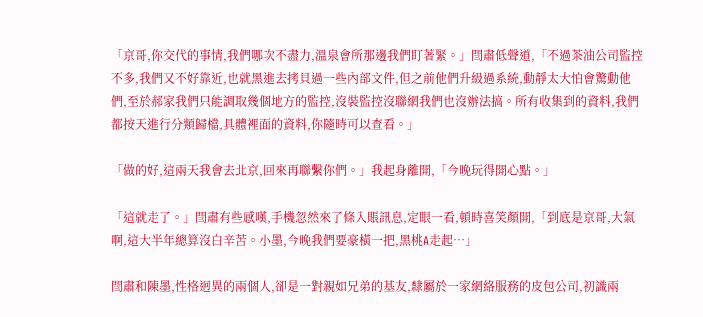「京哥,你交代的事情,我們哪次不盡力,溫泉會所那邊我們盯著緊。」閆肅低聲道,「不過茶油公司監控不多,我們又不好靠近,也就黑進去拷貝過一些內部文件,但之前他們升級過系統,動靜太大怕會驚動他們,至於郝家我們只能調取幾個地方的監控,沒裝監控沒聯網我們也沒辦法搞。所有收集到的資料,我們都按天進行分類歸檔,具體裡面的資料,你隨時可以查看。」

「做的好,這兩天我會去北京,回來再聯繫你們。」我起身離開,「今晚玩得開心點。」

「這就走了。」閆肅有些感嘆,手機忽然來了條入賬訊息,定眼一看,頓時喜笑顏開,「到底是京哥,大氣啊,這大半年總算沒白辛苦。小墨,今晚我們要豪橫一把,黑桃A走起…」

閆肅和陳墨,性格迥異的兩個人,卻是一對親如兄弟的基友,隸屬於一家網絡服務的皮包公司,初識兩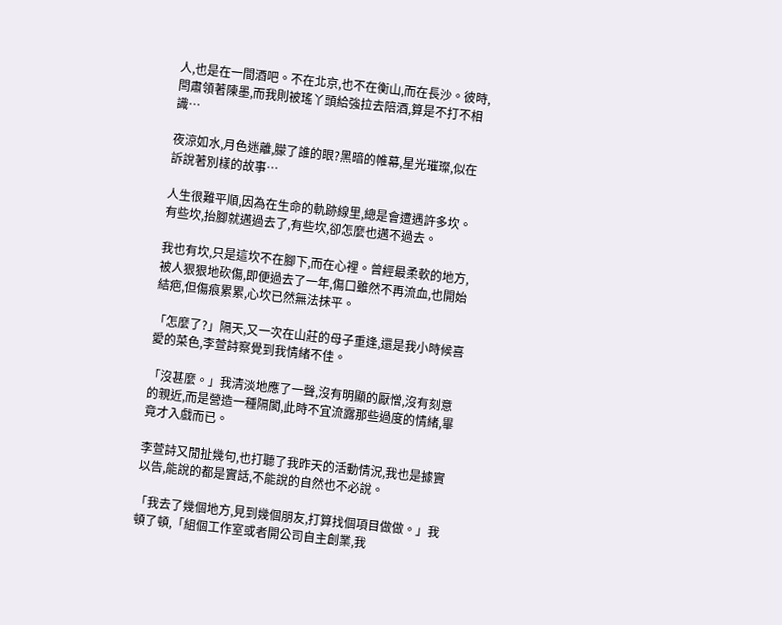人,也是在一間酒吧。不在北京,也不在衡山,而在長沙。彼時,閆肅領著陳墨,而我則被瑤丫頭給強拉去陪酒,算是不打不相識…

夜涼如水,月色迷離,朦了誰的眼?黑暗的帷幕,星光璀璨,似在訴說著別樣的故事…

人生很難平順,因為在生命的軌跡線里,總是會遭遇許多坎。有些坎,抬腳就邁過去了,有些坎,卻怎麼也邁不過去。

我也有坎,只是這坎不在腳下,而在心裡。曾經最柔軟的地方,被人狠狠地砍傷,即便過去了一年,傷口雖然不再流血,也開始結疤,但傷痕累累,心坎已然無法抹平。

「怎麼了?」隔天,又一次在山莊的母子重逢,還是我小時候喜愛的菜色,李萱詩察覺到我情緒不佳。

「沒甚麼。」我清淡地應了一聲,沒有明顯的厭憎,沒有刻意的親近,而是營造一種隔閡,此時不宜流露那些過度的情緒,畢竟才入戲而已。

李萱詩又閒扯幾句,也打聽了我昨天的活動情況,我也是據實以告,能說的都是實話,不能說的自然也不必說。

「我去了幾個地方,見到幾個朋友,打算找個項目做做。」我頓了頓,「組個工作室或者開公司自主創業,我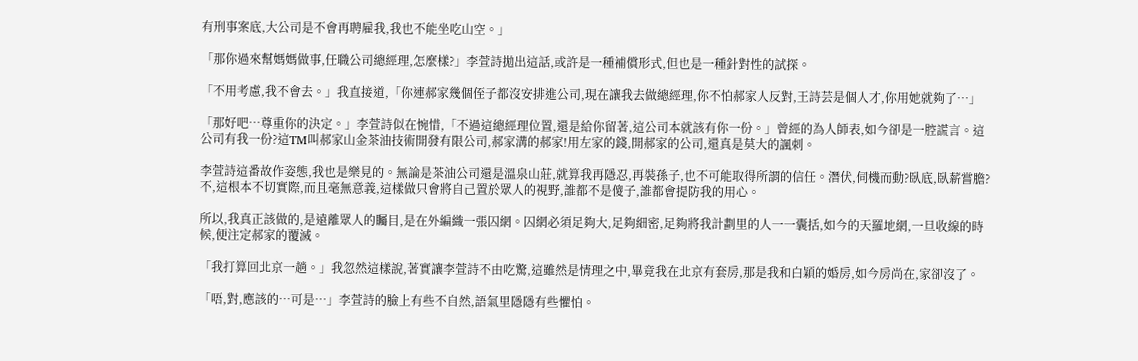有刑事案底,大公司是不會再聘雇我,我也不能坐吃山空。」

「那你過來幫媽媽做事,任職公司總經理,怎麼樣?」李萱詩拋出這話,或許是一種補償形式,但也是一種針對性的試探。

「不用考慮,我不會去。」我直接道,「你連郝家幾個侄子都沒安排進公司,現在讓我去做總經理,你不怕郝家人反對,王詩芸是個人才,你用她就夠了…」

「那好吧…尊重你的決定。」李萱詩似在惋惜,「不過這總經理位置,還是給你留著,這公司本就該有你一份。」曾經的為人師表,如今卻是一腔謊言。這公司有我一份?這TM叫郝家山金茶油技術開發有限公司,郝家溝的郝家!用左家的錢,開郝家的公司,還真是莫大的諷刺。

李萱詩這番故作姿態,我也是樂見的。無論是茶油公司還是溫泉山莊,就算我再隱忍,再裝孫子,也不可能取得所謂的信任。潛伏,伺機而動?臥底,臥薪嘗膽?不,這根本不切實際,而且毫無意義,這樣做只會將自己置於眾人的視野,誰都不是傻子,誰都會提防我的用心。

所以,我真正該做的,是遠離眾人的矚目,是在外編織一張囚網。囚網必須足夠大,足夠細密,足夠將我計劃里的人一一囊括,如今的天羅地網,一旦收線的時候,便注定郝家的覆滅。

「我打算回北京一趟。」我忽然這樣說,著實讓李萱詩不由吃驚,這雖然是情理之中,畢竟我在北京有套房,那是我和白穎的婚房,如今房尚在,家卻沒了。

「唔,對,應該的…可是…」李萱詩的臉上有些不自然,語氣里隱隱有些懼怕。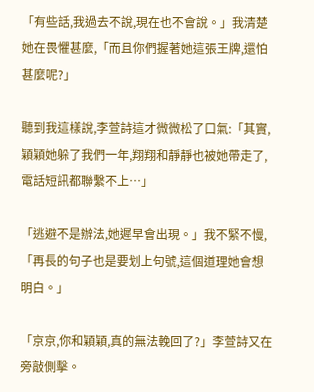「有些話,我過去不說,現在也不會說。」我清楚她在畏懼甚麼,「而且你們握著她這張王牌,還怕甚麼呢?」

聽到我這樣說,李萱詩這才微微松了口氣:「其實,穎穎她躲了我們一年,翔翔和靜靜也被她帶走了,電話短訊都聯繫不上…」

「逃避不是辦法,她遲早會出現。」我不緊不慢,「再長的句子也是要划上句號,這個道理她會想明白。」

「京京,你和穎穎,真的無法輓回了?」李萱詩又在旁敲側擊。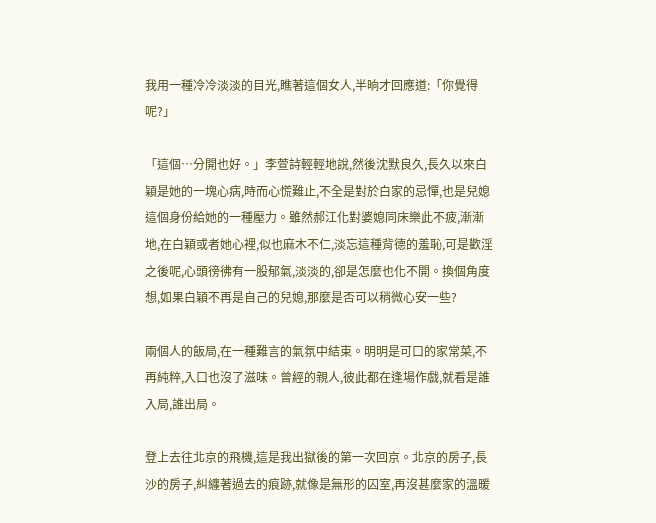我用一種冷冷淡淡的目光,瞧著這個女人,半晌才回應道:「你覺得呢?」

「這個…分開也好。」李萱詩輕輕地說,然後沈默良久,長久以來白穎是她的一塊心病,時而心慌難止,不全是對於白家的忌憚,也是兒媳這個身份給她的一種壓力。雖然郝江化對婆媳同床樂此不疲,漸漸地,在白穎或者她心裡,似也麻木不仁,淡忘這種背德的羞恥,可是歡淫之後呢,心頭徬彿有一股郁氣,淡淡的,卻是怎麼也化不開。換個角度想,如果白穎不再是自己的兒媳,那麼是否可以稍微心安一些?

兩個人的飯局,在一種難言的氣氛中結束。明明是可口的家常菜,不再純粹,入口也沒了滋味。曾經的親人,彼此都在逢場作戲,就看是誰入局,誰出局。

登上去往北京的飛機,這是我出獄後的第一次回京。北京的房子,長沙的房子,糾纏著過去的痕跡,就像是無形的囚室,再沒甚麼家的溫暖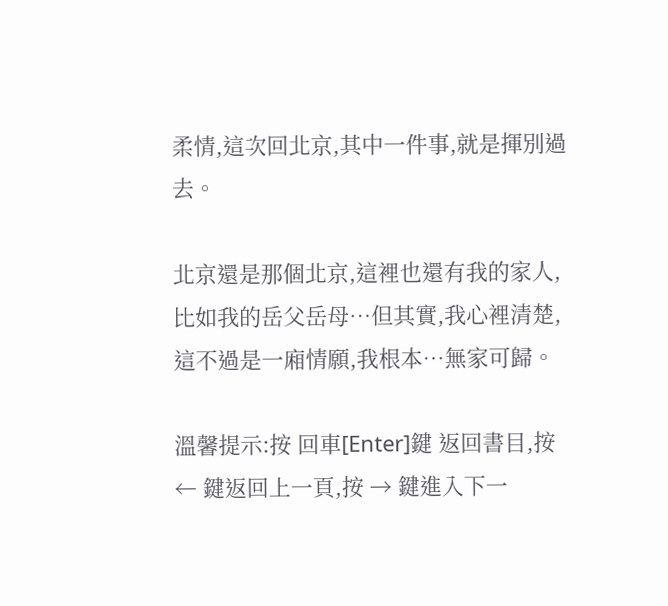柔情,這次回北京,其中一件事,就是揮別過去。

北京還是那個北京,這裡也還有我的家人,比如我的岳父岳母…但其實,我心裡清楚,這不過是一廂情願,我根本…無家可歸。

溫馨提示:按 回車[Enter]鍵 返回書目,按 ← 鍵返回上一頁,按 → 鍵進入下一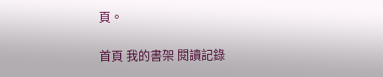頁。

首頁 我的書架 閱讀記錄